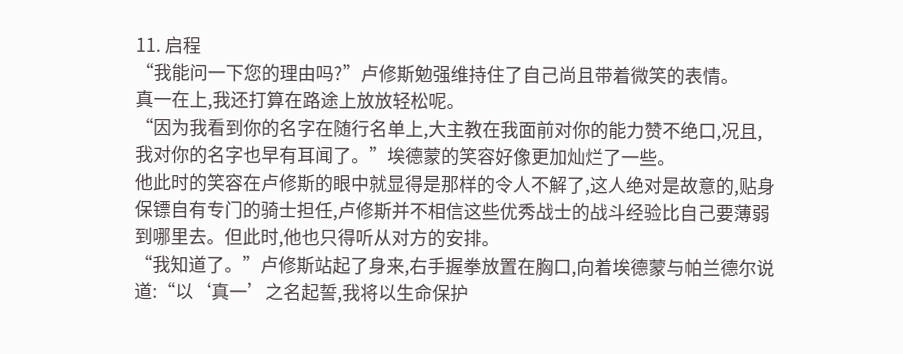11. 启程
“我能问一下您的理由吗?”卢修斯勉强维持住了自己尚且带着微笑的表情。
真一在上,我还打算在路途上放放轻松呢。
“因为我看到你的名字在随行名单上,大主教在我面前对你的能力赞不绝口,况且,我对你的名字也早有耳闻了。”埃德蒙的笑容好像更加灿烂了一些。
他此时的笑容在卢修斯的眼中就显得是那样的令人不解了,这人绝对是故意的,贴身保镖自有专门的骑士担任,卢修斯并不相信这些优秀战士的战斗经验比自己要薄弱到哪里去。但此时,他也只得听从对方的安排。
“我知道了。”卢修斯站起了身来,右手握拳放置在胸口,向着埃德蒙与帕兰德尔说道:“以‘真一’之名起誓,我将以生命保护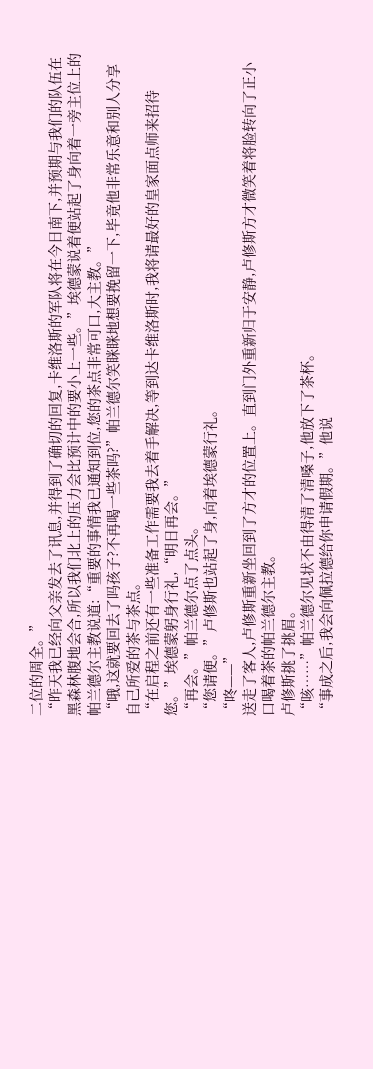二位的周全。”
“昨天我已经向父亲发去了讯息,并得到了确切的回复,卡维洛斯的军队将在今日南下,并预期与我们的队伍在黑森林腹地会合,所以我们北上的压力会比预计中的要小上一些。”埃德蒙说着便站起了身向着一旁主位上的帕兰德尔主教说道:“重要的事情我已通知到位,您的茶点非常可口,大主教。”
“哦,这就要回去了吗孩子?不再喝一些茶吗?”帕兰德尔笑眯眯地想要挽留一下,毕竟他非常乐意和别人分享自己所爱的茶与茶点。
“在启程之前还有一些准备工作需要我去着手解决,等到达卡维洛斯时,我将请最好的皇家面点师来招待您。”埃德蒙躬身行礼,“明日再会。”
“再会。”帕兰德尔点了点头。
“您请便。”卢修斯也站起了身,向着埃德蒙行礼。
“咚——”
送走了客人,卢修斯重新坐回到了方才的位置上。直到门外重新归于安静,卢修斯方才微笑着将脸转向了正小口喝着茶的帕兰德尔主教。
卢修斯挑了挑眉。
“咳……”帕兰德尔见状不由得清了清嗓子,他放下了茶杯。
“事成之后,我会向佩拉德给你申请假期。”他说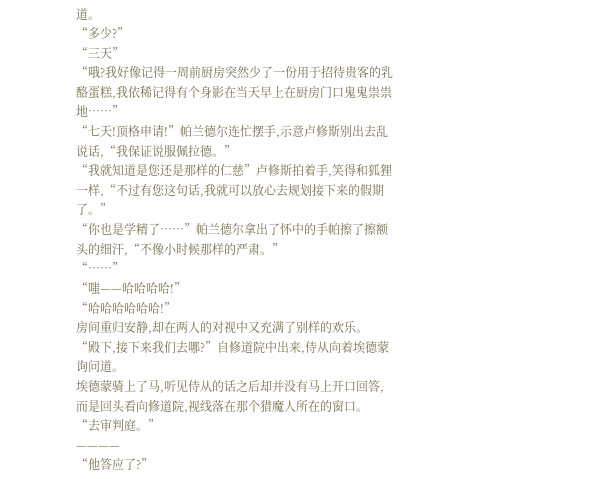道。
“多少?”
“三天”
“哦?我好像记得一周前厨房突然少了一份用于招待贵客的乳酪蛋糕,我依稀记得有个身影在当天早上在厨房门口鬼鬼祟祟地……”
“七天!顶格申请!”帕兰德尔连忙摆手,示意卢修斯别出去乱说话,“我保证说服佩拉德。”
“我就知道是您还是那样的仁慈”卢修斯拍着手,笑得和狐狸一样,“不过有您这句话,我就可以放心去规划接下来的假期了。”
“你也是学精了……”帕兰德尔拿出了怀中的手帕擦了擦额头的细汗,“不像小时候那样的严肃。”
“……”
“嗤——哈哈哈哈!”
“哈哈哈哈哈哈!”
房间重归安静,却在两人的对视中又充满了别样的欢乐。
“殿下,接下来我们去哪?”自修道院中出来,侍从向着埃德蒙询问道。
埃德蒙骑上了马,听见侍从的话之后却并没有马上开口回答,而是回头看向修道院,视线落在那个猎魔人所在的窗口。
“去审判庭。”
————
“他答应了?”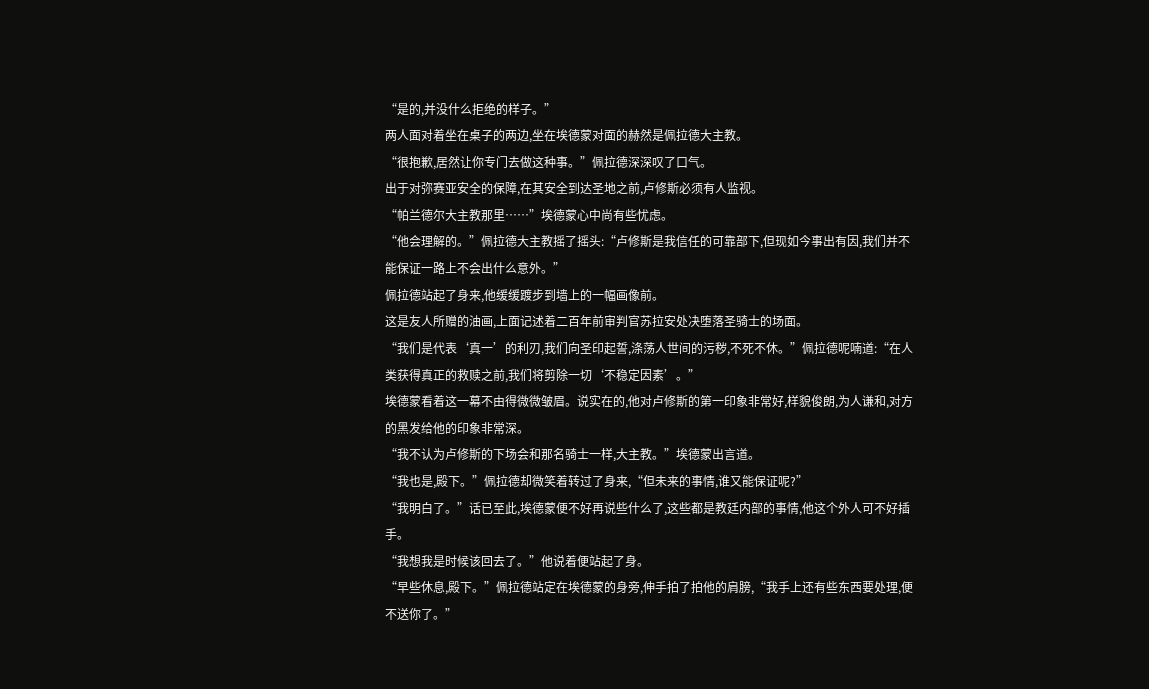“是的,并没什么拒绝的样子。”
两人面对着坐在桌子的两边,坐在埃德蒙对面的赫然是佩拉德大主教。
“很抱歉,居然让你专门去做这种事。”佩拉德深深叹了口气。
出于对弥赛亚安全的保障,在其安全到达圣地之前,卢修斯必须有人监视。
“帕兰德尔大主教那里……”埃德蒙心中尚有些忧虑。
“他会理解的。”佩拉德大主教摇了摇头:“卢修斯是我信任的可靠部下,但现如今事出有因,我们并不能保证一路上不会出什么意外。”
佩拉德站起了身来,他缓缓踱步到墙上的一幅画像前。
这是友人所赠的油画,上面记述着二百年前审判官苏拉安处决堕落圣骑士的场面。
“我们是代表‘真一’的利刃,我们向圣印起誓,涤荡人世间的污秽,不死不休。”佩拉德呢喃道:“在人类获得真正的救赎之前,我们将剪除一切‘不稳定因素’。”
埃德蒙看着这一幕不由得微微皱眉。说实在的,他对卢修斯的第一印象非常好,样貌俊朗,为人谦和,对方的黑发给他的印象非常深。
“我不认为卢修斯的下场会和那名骑士一样,大主教。”埃德蒙出言道。
“我也是,殿下。”佩拉德却微笑着转过了身来,“但未来的事情,谁又能保证呢?”
“我明白了。”话已至此,埃德蒙便不好再说些什么了,这些都是教廷内部的事情,他这个外人可不好插手。
“我想我是时候该回去了。”他说着便站起了身。
“早些休息,殿下。”佩拉德站定在埃德蒙的身旁,伸手拍了拍他的肩膀,“我手上还有些东西要处理,便不送你了。”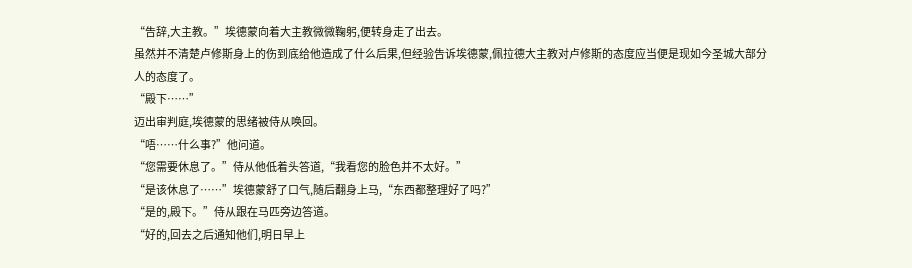“告辞,大主教。”埃德蒙向着大主教微微鞠躬,便转身走了出去。
虽然并不清楚卢修斯身上的伤到底给他造成了什么后果,但经验告诉埃德蒙,佩拉德大主教对卢修斯的态度应当便是现如今圣城大部分人的态度了。
“殿下……”
迈出审判庭,埃德蒙的思绪被侍从唤回。
“唔……什么事?”他问道。
“您需要休息了。”侍从他低着头答道,“我看您的脸色并不太好。”
“是该休息了……”埃德蒙舒了口气,随后翻身上马,“东西都整理好了吗?”
“是的,殿下。”侍从跟在马匹旁边答道。
“好的,回去之后通知他们,明日早上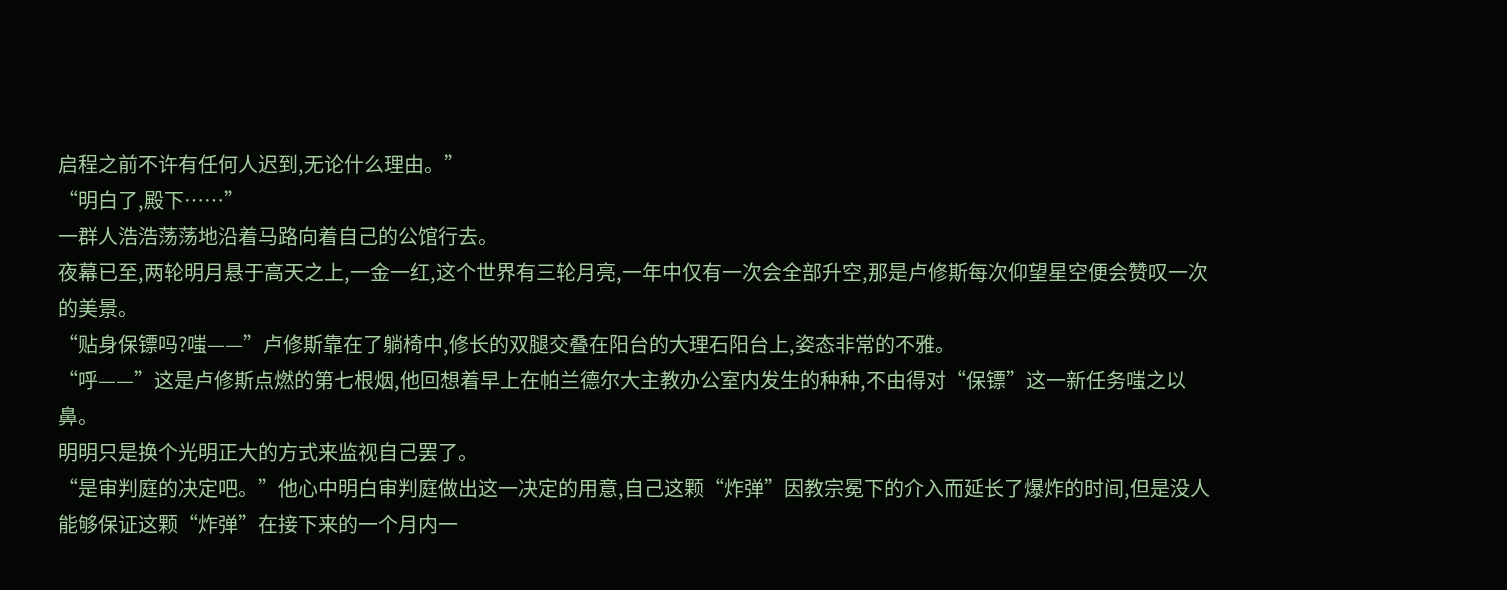启程之前不许有任何人迟到,无论什么理由。”
“明白了,殿下……”
一群人浩浩荡荡地沿着马路向着自己的公馆行去。
夜幕已至,两轮明月悬于高天之上,一金一红,这个世界有三轮月亮,一年中仅有一次会全部升空,那是卢修斯每次仰望星空便会赞叹一次的美景。
“贴身保镖吗?嗤——”卢修斯靠在了躺椅中,修长的双腿交叠在阳台的大理石阳台上,姿态非常的不雅。
“呼——”这是卢修斯点燃的第七根烟,他回想着早上在帕兰德尔大主教办公室内发生的种种,不由得对“保镖”这一新任务嗤之以鼻。
明明只是换个光明正大的方式来监视自己罢了。
“是审判庭的决定吧。”他心中明白审判庭做出这一决定的用意,自己这颗“炸弹”因教宗冕下的介入而延长了爆炸的时间,但是没人能够保证这颗“炸弹”在接下来的一个月内一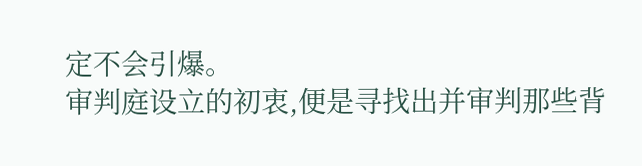定不会引爆。
审判庭设立的初衷,便是寻找出并审判那些背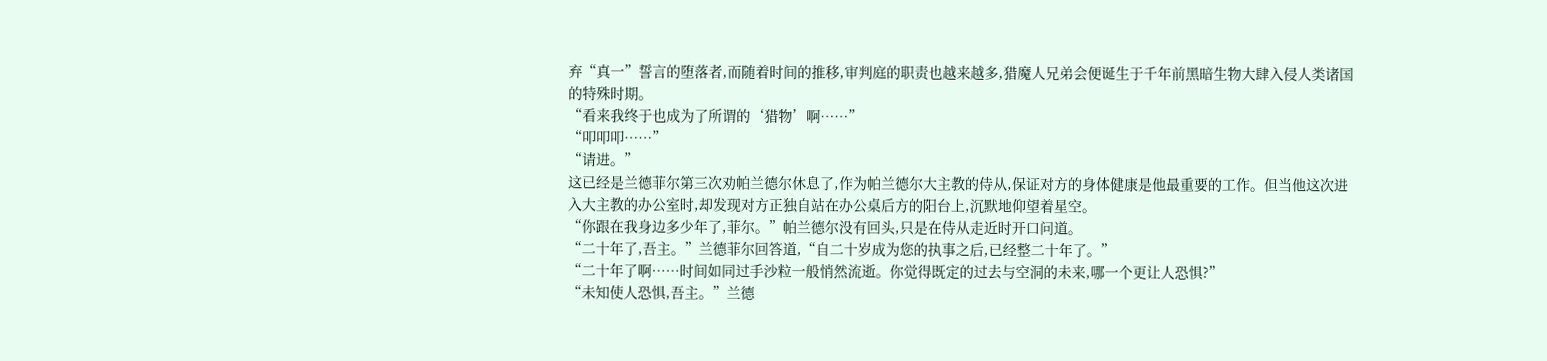弃“真一”誓言的堕落者,而随着时间的推移,审判庭的职责也越来越多,猎魔人兄弟会便诞生于千年前黑暗生物大肆入侵人类诸国的特殊时期。
“看来我终于也成为了所谓的‘猎物’啊……”
“叩叩叩……”
“请进。”
这已经是兰德菲尔第三次劝帕兰德尔休息了,作为帕兰德尔大主教的侍从,保证对方的身体健康是他最重要的工作。但当他这次进入大主教的办公室时,却发现对方正独自站在办公桌后方的阳台上,沉默地仰望着星空。
“你跟在我身边多少年了,菲尔。”帕兰德尔没有回头,只是在侍从走近时开口问道。
“二十年了,吾主。”兰德菲尔回答道,“自二十岁成为您的执事之后,已经整二十年了。”
“二十年了啊……时间如同过手沙粒一般悄然流逝。你觉得既定的过去与空洞的未来,哪一个更让人恐惧?”
“未知使人恐惧,吾主。”兰德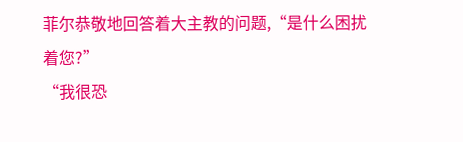菲尔恭敬地回答着大主教的问题,“是什么困扰着您?”
“我很恐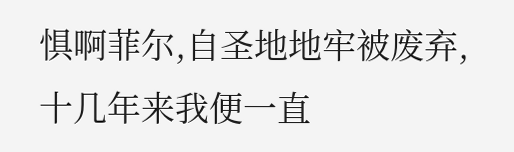惧啊菲尔,自圣地地牢被废弃,十几年来我便一直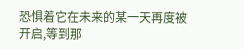恐惧着它在未来的某一天再度被开启,等到那